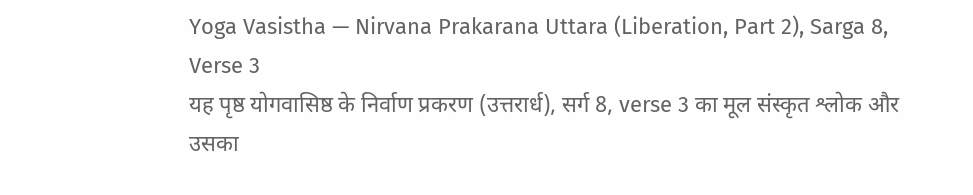Yoga Vasistha — Nirvana Prakarana Uttara (Liberation, Part 2), Sarga 8, Verse 3
यह पृष्ठ योगवासिष्ठ के निर्वाण प्रकरण (उत्तरार्ध), सर्ग 8, verse 3 का मूल संस्कृत श्लोक और उसका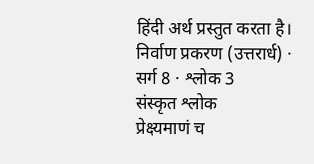हिंदी अर्थ प्रस्तुत करता है।
निर्वाण प्रकरण (उत्तरार्ध) · सर्ग 8 · श्लोक 3
संस्कृत श्लोक
प्रेक्ष्यमाणं च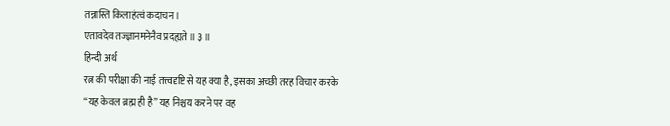तन्नास्ति किलाहंत्वं कदाचन ।
एतावदेव तज्ज्ञानमनेनैव प्रदह्यते ॥ ३ ॥
हिन्दी अर्थ
रत्न की परीक्षा की नाई तत्त्वदृष्टि से यह क्या है, इसका अच्छी तरह विचार करके
“यह केवल ब्रह्म ही है” यह निश्चय करने पर वह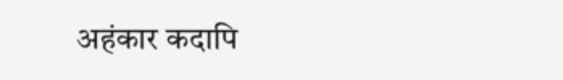अहंकार कदापि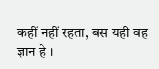कहीं नहीं रहता, बस यही वह
ज्ञान हे ।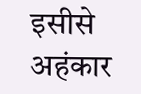इसीसे अहंकार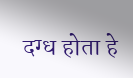दग्ध होता हे